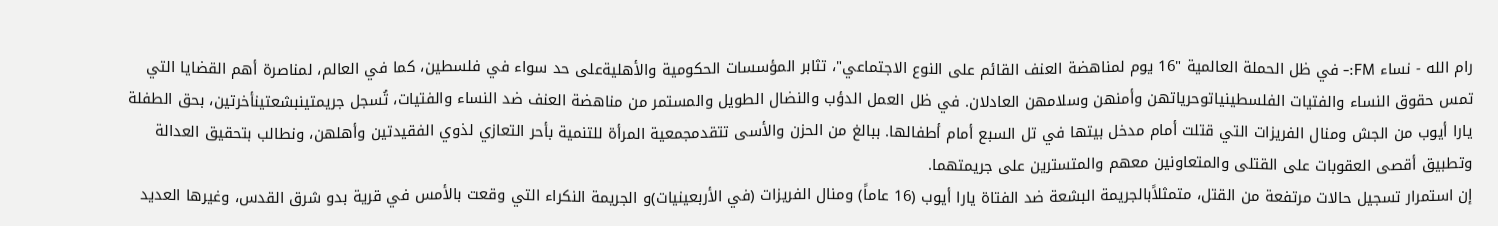رام الله - نساء FM:- في ظل الحملة العالمية "16 يوم لمناهضة العنف القائم على النوع الاجتماعي"، تثابر المؤسسات الحكومية والأهليةعلى حد سواء في فلسطين، كما في العالم، لمناصرة أهم القضايا التي تمس حقوق النساء والفتيات الفلسطينياتوحرياتهن وأمنهن وسلامهن العادلان. في ظل العمل الدؤب والنضال الطويل والمستمر من مناهضة العنف ضد النساء والفتيات، تُسجل جريمتينبشعتينأخرتين، بحق الطفلة يارا أيوب من الجش ومنال الفريزات التي قتلت أمام مدخل بيتها في تل السبع أمام أطفالها. ببالغ من الحزن والأسى تتقدمجمعية المرأة للتنمية بأحر التعازي لذوي الفقيدتين وأهلهن، ونطالب بتحقيق العدالة وتطبيق أقصى العقوبات على القتلى والمتعاونين معهم والمتسترين على جريمتهما.
إن استمرار تسجيل حالات مرتفعة من القتل، متمثلاًبالجريمة البشعة ضد الفتاة يارا أيوب (16 عاماً) ومنال الفريزات (في الأربعينيات)و الجريمة النكراء التي وقعت بالأمس في قرية بدو شرق القدس، وغيرها العديد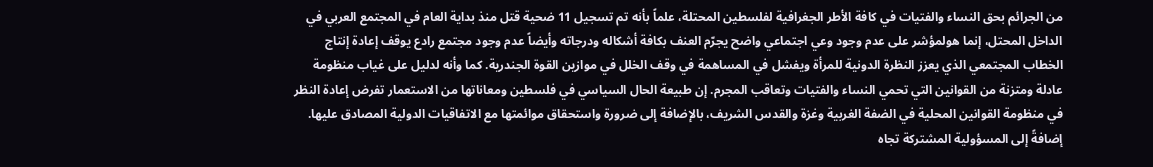من الجرائم بحق النساء والفتيات في كافة الأطر الجغرافية لفلسطين المحتلة، علماً بأنه تم تسجيل 11 ضحية قتل منذ بداية العام في المجتمع العربي في الداخل المحتل، إنما هولمؤشر على عدم وجود وعي اجتماعي واضح يجرّم العنف بكافة أشكاله ودرجاته وأيضاً عدم وجود مجتمع رادع يوقف إعادة إنتاج الخطاب المجتمعي الذي يعزز النظرة الدونية للمرأة ويفشل في المساهمة في وقف الخلل في موازين القوة الجندرية. كما وأنه لدليل على غياب منظومة عادلة ومتزنة من القوانين التي تحمي النساء والفتيات وتعاقب المجرم. إن طبيعة الحال السياسي في فلسطين ومعاناتها من الاستعمار تفرض إعادة النظر في منظومة القوانين المحلية في الضفة الغربية وغزة والقدس الشريف، بالإضافة إلى ضرورة واستحقاق موائمتها مع الاتفاقيات الدولية المصادق عليها. إضافةً إلى المسؤولية المشتركة تجاه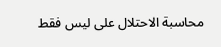محاسبة الاحتلال على ليس فقط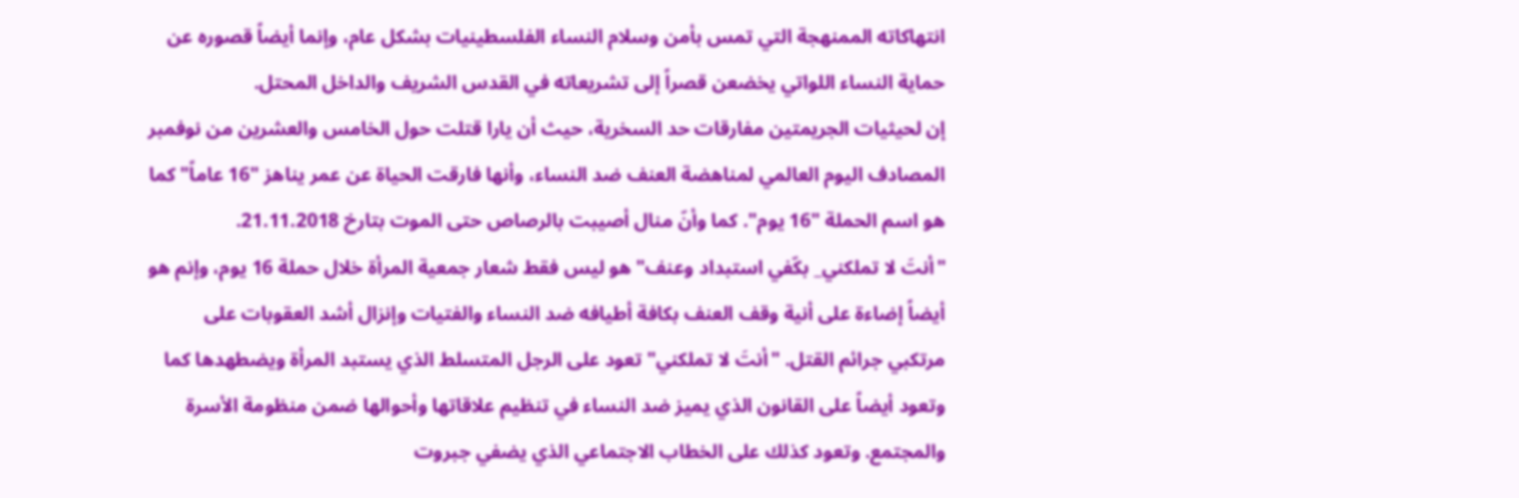انتهاكاته الممنهجة التي تمس بأمن وسلام النساء الفلسطينيات بشكل عام، وإنما أيضاً قصوره عن حماية النساء اللواتي يخضعن قصراً إلى تشريعاته في القدس الشريف والداخل المحتل.
إن لحيثيات الجريمتين مفارقات حد السخرية، حيث أن يارا قتلت حول الخامس والعشرين من نوفمبر المصادف اليوم العالمي لمناهضة العنف ضد النساء، وأنها فارقت الحياة عن عمر يناهز "16 عاماً" كما هو اسم الحملة "16 يوم". كما وأنّ منال أصيبت بالرصاص حتى الموت بتارخ 21.11.2018.
"أنتَ لا تملكني_ بكّفي استبداد وعنف" هو ليس فقط شعار جمعية المرأة خلال حملة 16 يوم، وإنم هو أيضاً إضاءة على أنية وقف العنف بكافة أطيافه ضد النساء والفتيات وإنزال أشد العقوبات على مرتكبي جرائم القتل. "أنتَ لا تملكني" تعود على الرجل المتسلط الذي يستبد المرأة ويضطهدها كما وتعود أيضاً على القانون الذي يميز ضد النساء في تنظيم علاقاتها وأحوالها ضمن منظومة الأسرة والمجتمع. وتعود كذلك على الخطاب الاجتماعي الذي يضفي جبروت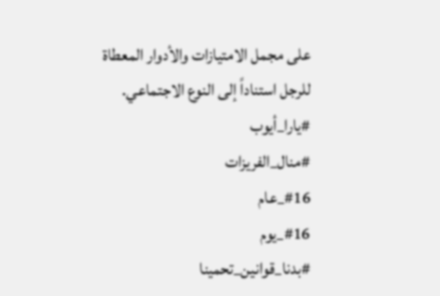على مجمل الامتيازات والأدوار المعطاة للرجل استناداً إلى النوع الاجتماعي.
#يارا_أيوب
#منال_الفريزات
#16_عام
#16_يوم
#بدنا_قوانين_تحمينا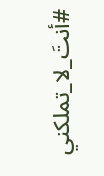#أنتَ_لا_تملكني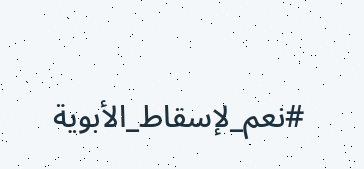#نعم_لإسقاط_الأبوية